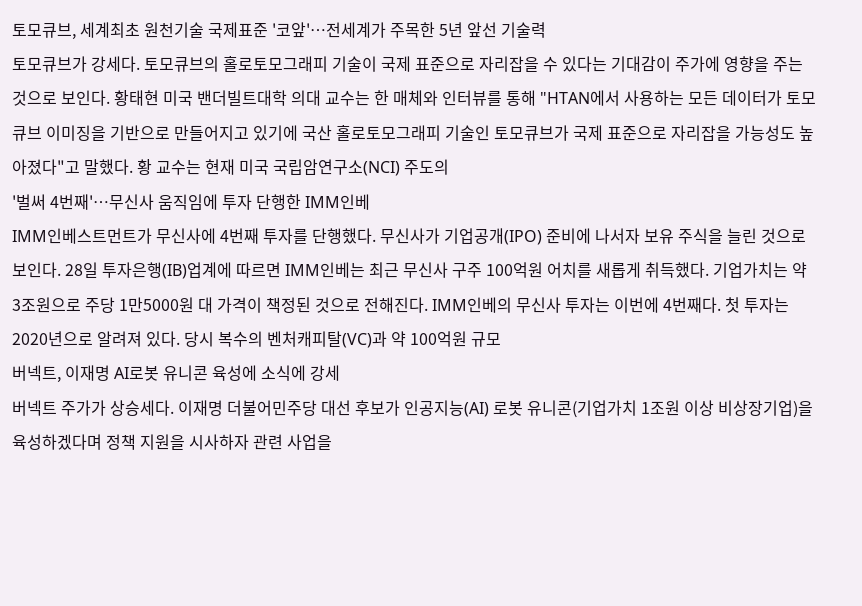토모큐브, 세계최초 원천기술 국제표준 '코앞'…전세계가 주목한 5년 앞선 기술력
토모큐브가 강세다. 토모큐브의 홀로토모그래피 기술이 국제 표준으로 자리잡을 수 있다는 기대감이 주가에 영향을 주는 것으로 보인다. 황태현 미국 밴더빌트대학 의대 교수는 한 매체와 인터뷰를 통해 "HTAN에서 사용하는 모든 데이터가 토모큐브 이미징을 기반으로 만들어지고 있기에 국산 홀로토모그래피 기술인 토모큐브가 국제 표준으로 자리잡을 가능성도 높아졌다"고 말했다. 황 교수는 현재 미국 국립암연구소(NCI) 주도의
'벌써 4번째'…무신사 움직임에 투자 단행한 IMM인베
IMM인베스트먼트가 무신사에 4번째 투자를 단행했다. 무신사가 기업공개(IPO) 준비에 나서자 보유 주식을 늘린 것으로 보인다. 28일 투자은행(IB)업계에 따르면 IMM인베는 최근 무신사 구주 100억원 어치를 새롭게 취득했다. 기업가치는 약 3조원으로 주당 1만5000원 대 가격이 책정된 것으로 전해진다. IMM인베의 무신사 투자는 이번에 4번째다. 첫 투자는 2020년으로 알려져 있다. 당시 복수의 벤처캐피탈(VC)과 약 100억원 규모
버넥트, 이재명 AI로봇 유니콘 육성에 소식에 강세
버넥트 주가가 상승세다. 이재명 더불어민주당 대선 후보가 인공지능(AI) 로봇 유니콘(기업가치 1조원 이상 비상장기업)을 육성하겠다며 정책 지원을 시사하자 관련 사업을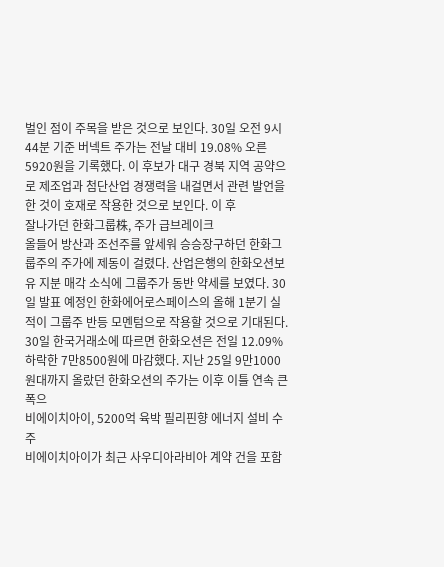벌인 점이 주목을 받은 것으로 보인다. 30일 오전 9시44분 기준 버넥트 주가는 전날 대비 19.08% 오른 5920원을 기록했다. 이 후보가 대구 경북 지역 공약으로 제조업과 첨단산업 경쟁력을 내걸면서 관련 발언을 한 것이 호재로 작용한 것으로 보인다. 이 후
잘나가던 한화그룹株, 주가 급브레이크
올들어 방산과 조선주를 앞세워 승승장구하던 한화그룹주의 주가에 제동이 걸렸다. 산업은행의 한화오션보유 지분 매각 소식에 그룹주가 동반 약세를 보였다. 30일 발표 예정인 한화에어로스페이스의 올해 1분기 실적이 그룹주 반등 모멘텀으로 작용할 것으로 기대된다. 30일 한국거래소에 따르면 한화오션은 전일 12.09% 하락한 7만8500원에 마감했다. 지난 25일 9만1000원대까지 올랐던 한화오션의 주가는 이후 이틀 연속 큰 폭으
비에이치아이, 5200억 육박 필리핀향 에너지 설비 수주
비에이치아이가 최근 사우디아라비아 계약 건을 포함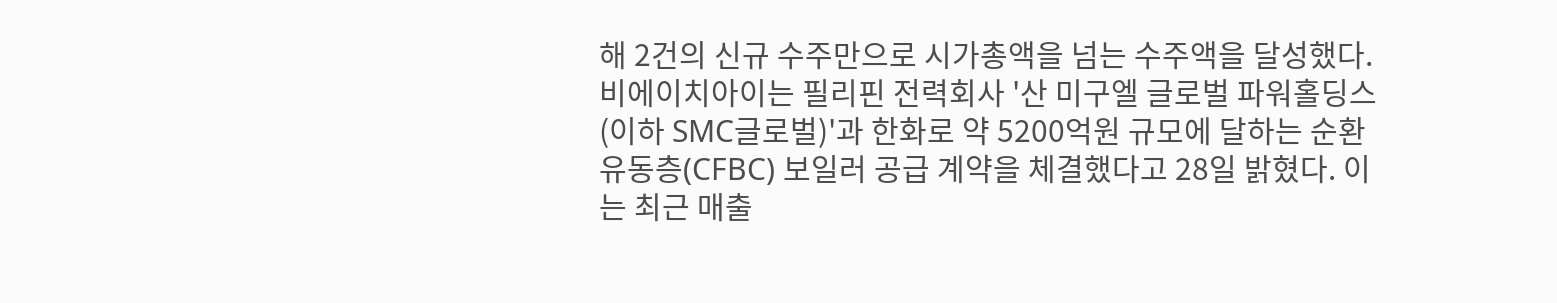해 2건의 신규 수주만으로 시가총액을 넘는 수주액을 달성했다. 비에이치아이는 필리핀 전력회사 '산 미구엘 글로벌 파워홀딩스(이하 SMC글로벌)'과 한화로 약 5200억원 규모에 달하는 순환유동층(CFBC) 보일러 공급 계약을 체결했다고 28일 밝혔다. 이는 최근 매출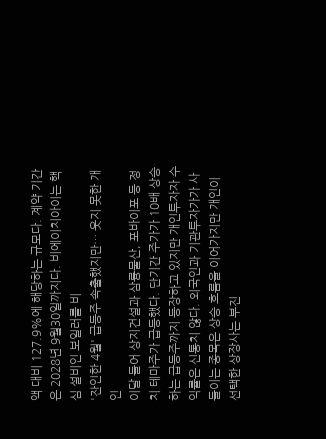액 대비 127.9%에 해당하는 규모다. 계약 기간은 2028년 9월30일까지다. 비에이치아이는 핵심 설비인 보일러를 비
'잔인한 4월' 급등주 속출했지만… 웃지 못한 개인
이달 들어 상지건설과 삼륭물산, 포바이포 등 정치 테마주가 급등했다. 단기간 주가가 10배 상승하는 급등주까지 등장하고 있지만 개인투자자 수익률은 신통치 않다. 외국인과 기관투자가가 사들이는 종목은 상승 흐름을 이어가지만 개인이 선택한 상장사는 부진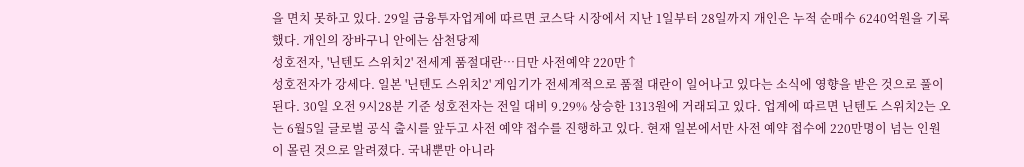을 면치 못하고 있다. 29일 금융투자업계에 따르면 코스닥 시장에서 지난 1일부터 28일까지 개인은 누적 순매수 6240억원을 기록했다. 개인의 장바구니 안에는 삼천당제
성호전자, '닌텐도 스위치2' 전세계 품절대란…日만 사전예약 220만↑
성호전자가 강세다. 일본 '닌텐도 스위치2' 게임기가 전세계적으로 품절 대란이 일어나고 있다는 소식에 영향을 받은 것으로 풀이된다. 30일 오전 9시28분 기준 성호전자는 전일 대비 9.29% 상승한 1313원에 거래되고 있다. 업계에 따르면 닌텐도 스위치2는 오는 6월5일 글로벌 공식 출시를 앞두고 사전 예약 접수를 진행하고 있다. 현재 일본에서만 사전 예약 접수에 220만명이 넘는 인원이 몰린 것으로 알려졌다. 국내뿐만 아니라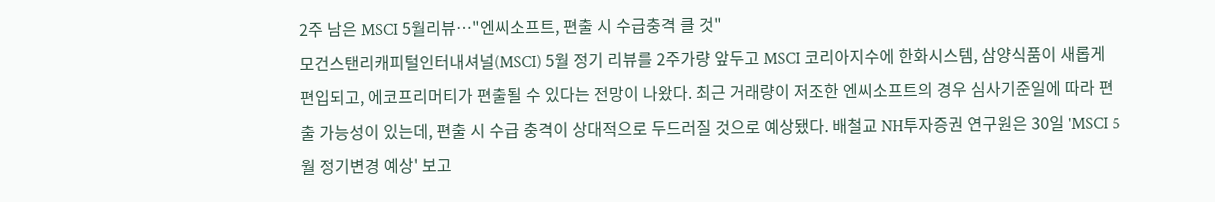2주 남은 MSCI 5월리뷰…"엔씨소프트, 편출 시 수급충격 클 것"
모건스탠리캐피털인터내셔널(MSCI) 5월 정기 리뷰를 2주가량 앞두고 MSCI 코리아지수에 한화시스템, 삼양식품이 새롭게 편입되고, 에코프리머티가 편출될 수 있다는 전망이 나왔다. 최근 거래량이 저조한 엔씨소프트의 경우 심사기준일에 따라 편출 가능성이 있는데, 편출 시 수급 충격이 상대적으로 두드러질 것으로 예상됐다. 배철교 NH투자증권 연구원은 30일 'MSCI 5월 정기변경 예상' 보고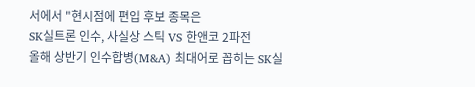서에서 "현시점에 편입 후보 종목은
SK실트론 인수, 사실상 스틱 VS 한앤코 2파전
올해 상반기 인수합병(M&A) 최대어로 꼽히는 SK실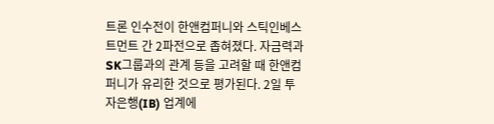트론 인수전이 한앤컴퍼니와 스틱인베스트먼트 간 2파전으로 좁혀졌다. 자금력과 SK그룹과의 관계 등을 고려할 때 한앤컴퍼니가 유리한 것으로 평가된다. 2일 투자은행(IB) 업계에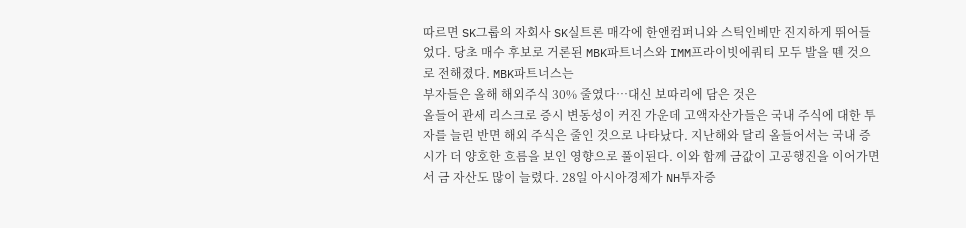따르면 SK그룹의 자회사 SK실트론 매각에 한앤컴퍼니와 스틱인베만 진지하게 뛰어들었다. 당초 매수 후보로 거론된 MBK파트너스와 IMM프라이빗에쿼티 모두 발을 뗀 것으로 전해졌다. MBK파트너스는
부자들은 올해 해외주식 30% 줄였다…대신 보따리에 담은 것은
올들어 관세 리스크로 증시 변동성이 커진 가운데 고액자산가들은 국내 주식에 대한 투자를 늘린 반면 해외 주식은 줄인 것으로 나타났다. 지난해와 달리 올들어서는 국내 증시가 더 양호한 흐름을 보인 영향으로 풀이된다. 이와 함께 금값이 고공행진을 이어가면서 금 자산도 많이 늘렸다. 28일 아시아경제가 NH투자증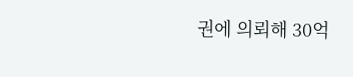권에 의뢰해 30억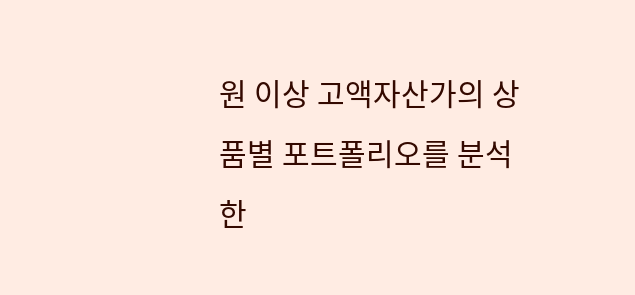원 이상 고액자산가의 상품별 포트폴리오를 분석한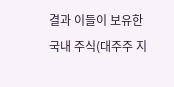결과 이들이 보유한 국내 주식(대주주 지